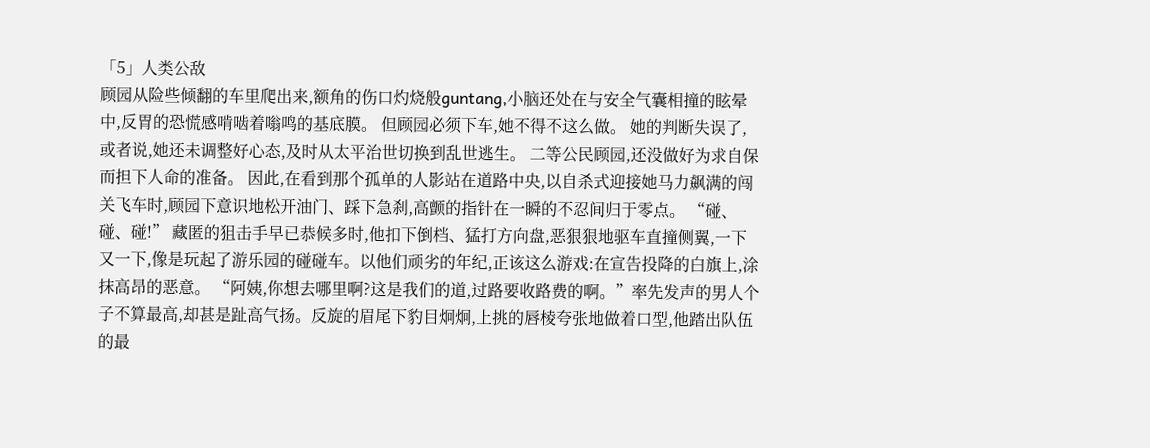「5」人类公敌
顾园从险些倾翻的车里爬出来,额角的伤口灼烧般guntang,小脑还处在与安全气囊相撞的眩晕中,反胃的恐慌感啃啮着嗡鸣的基底膜。 但顾园必须下车,她不得不这么做。 她的判断失误了,或者说,她还未调整好心态,及时从太平治世切换到乱世逃生。 二等公民顾园,还没做好为求自保而担下人命的准备。 因此,在看到那个孤单的人影站在道路中央,以自杀式迎接她马力飙满的闯关飞车时,顾园下意识地松开油门、踩下急刹,高颤的指针在一瞬的不忍间归于零点。 “碰、碰、碰!” 藏匿的狙击手早已恭候多时,他扣下倒档、猛打方向盘,恶狠狠地驱车直撞侧翼,一下又一下,像是玩起了游乐园的碰碰车。以他们顽劣的年纪,正该这么游戏:在宣告投降的白旗上,涂抹高昂的恶意。 “阿姨,你想去哪里啊?这是我们的道,过路要收路费的啊。”率先发声的男人个子不算最高,却甚是趾高气扬。反旋的眉尾下豹目炯炯,上挑的唇棱夸张地做着口型,他踏出队伍的最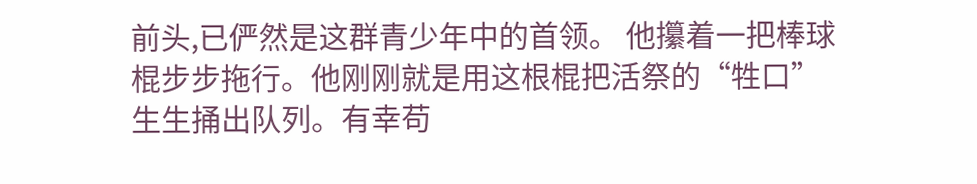前头,已俨然是这群青少年中的首领。 他攥着一把棒球棍步步拖行。他刚刚就是用这根棍把活祭的“牲口”生生捅出队列。有幸苟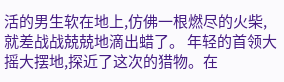活的男生软在地上,仿佛一根燃尽的火柴,就差战战兢兢地滴出蜡了。 年轻的首领大摇大摆地,探近了这次的猎物。在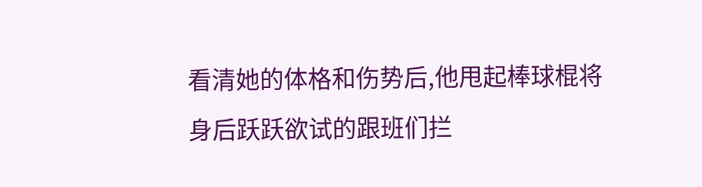看清她的体格和伤势后,他甩起棒球棍将身后跃跃欲试的跟班们拦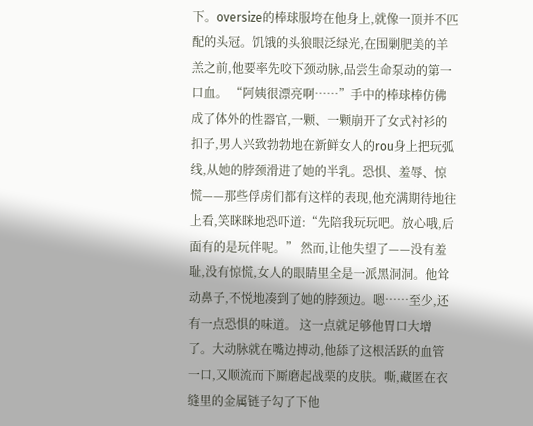下。oversize的棒球服垮在他身上,就像一顶并不匹配的头冠。饥饿的头狼眼泛绿光,在围剿肥美的羊羔之前,他要率先咬下颈动脉,品尝生命泵动的第一口血。 “阿姨很漂亮啊……”手中的棒球棒仿佛成了体外的性器官,一颗、一颗崩开了女式衬衫的扣子,男人兴致勃勃地在新鲜女人的rou身上把玩弧线,从她的脖颈滑进了她的半乳。恐惧、羞辱、惊慌——那些俘虏们都有这样的表现,他充满期待地往上看,笑眯眯地恐吓道:“先陪我玩玩吧。放心哦,后面有的是玩伴呢。” 然而,让他失望了——没有羞耻,没有惊慌,女人的眼睛里全是一派黑洞洞。他耸动鼻子,不悦地凑到了她的脖颈边。嗯……至少,还有一点恐惧的味道。 这一点就足够他胃口大增了。大动脉就在嘴边搏动,他舔了这根活跃的血管一口,又顺流而下厮磨起战栗的皮肤。嘶,藏匿在衣缝里的金属链子勾了下他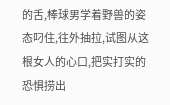的舌,棒球男学着野兽的姿态叼住,往外抽拉,试图从这根女人的心口,把实打实的恐惧捞出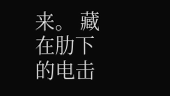来。 藏在肋下的电击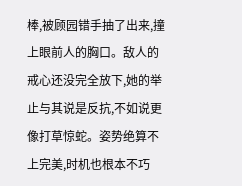棒,被顾园错手抽了出来,撞上眼前人的胸口。敌人的戒心还没完全放下,她的举止与其说是反抗,不如说更像打草惊蛇。姿势绝算不上完美,时机也根本不巧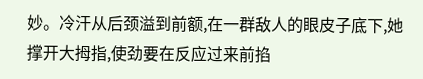妙。冷汗从后颈溢到前额,在一群敌人的眼皮子底下,她撑开大拇指,使劲要在反应过来前掐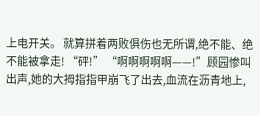上电开关。 就算拼着两败俱伤也无所谓,绝不能、绝不能被拿走! “砰!” “啊啊啊啊啊——!”顾园惨叫出声,她的大拇指指甲崩飞了出去,血流在沥青地上,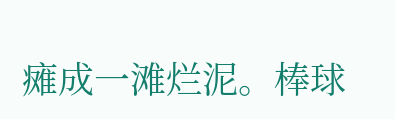瘫成一滩烂泥。棒球